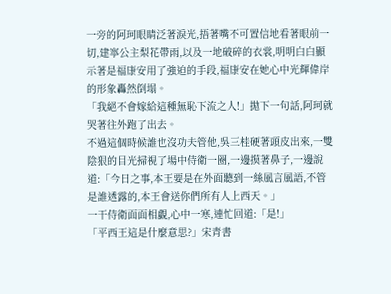一旁的阿珂眼睛泛著淚光,捂著嘴不可置信地看著眼前一切,建寧公主梨花帶雨,以及一地破碎的衣裳,明明白白顯示著是福康安用了強迫的手段,福康安在她心中光輝偉岸的形象轟然倒塌。
「我絕不會嫁給這種無恥下流之人!」拋下一句話,阿珂就哭著往外跑了出去。
不過這個時候誰也沒功夫管他,吳三桂硬著頭皮出來,一雙陰狠的目光掃視了場中侍衛一圈,一邊摸著鼻子,一邊說道:「今日之事,本王要是在外面聽到一絲風言風語,不管是誰透露的,本王會送你們所有人上西天。」
一干侍衛面面相覷,心中一寒,連忙回道:「是!」
「平西王這是什麼意思?」宋青書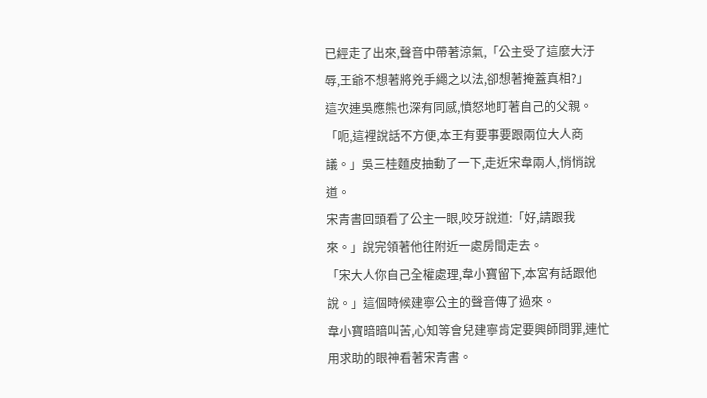已經走了出來,聲音中帶著涼氣,「公主受了這麼大汙辱,王爺不想著將兇手繩之以法,卻想著掩蓋真相?」
這次連吳應熊也深有同感,憤怒地盯著自己的父親。
「呃,這裡說話不方便,本王有要事要跟兩位大人商議。」吳三桂麵皮抽動了一下,走近宋韋兩人,悄悄說道。
宋青書回頭看了公主一眼,咬牙說道:「好,請跟我來。」說完領著他往附近一處房間走去。
「宋大人你自己全權處理,韋小寶留下,本宮有話跟他說。」這個時候建寧公主的聲音傳了過來。
韋小寶暗暗叫苦,心知等會兒建寧肯定要興師問罪,連忙用求助的眼神看著宋青書。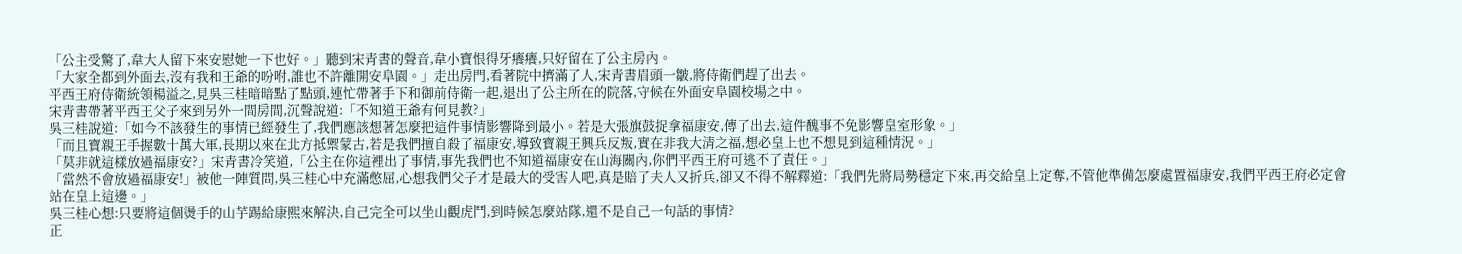「公主受驚了,韋大人留下來安慰她一下也好。」聽到宋青書的聲音,韋小寶恨得牙癢癢,只好留在了公主房內。
「大家全都到外面去,沒有我和王爺的吩咐,誰也不許離開安阜園。」走出房門,看著院中擠滿了人,宋青書眉頭一皺,將侍衛們趕了出去。
平西王府侍衛統領楊溢之,見吳三桂暗暗點了點頭,連忙帶著手下和御前侍衛一起,退出了公主所在的院落,守候在外面安阜園校場之中。
宋青書帶著平西王父子來到另外一間房間,沉聲說道:「不知道王爺有何見教?」
吳三桂說道:「如今不該發生的事情已經發生了,我們應該想著怎麼把這件事情影響降到最小。若是大張旗鼓捉拿福康安,傳了出去,這件醜事不免影響皇室形象。」
「而且寶親王手握數十萬大軍,長期以來在北方抵禦蒙古,若是我們擅自殺了福康安,導致寶親王興兵反叛,實在非我大清之福,想必皇上也不想見到這種情況。」
「莫非就這樣放過福康安?」宋青書冷笑道,「公主在你這裡出了事情,事先我們也不知道福康安在山海關內,你們平西王府可逃不了責任。」
「當然不會放過福康安!」被他一陣質問,吳三桂心中充滿憋屈,心想我們父子才是最大的受害人吧,真是賠了夫人又折兵,卻又不得不解釋道:「我們先將局勢穩定下來,再交給皇上定奪,不管他準備怎麼處置福康安,我們平西王府必定會站在皇上這邊。」
吳三桂心想:只要將這個燙手的山芋踢給康熙來解決,自己完全可以坐山觀虎鬥,到時候怎麼站隊,還不是自己一句話的事情?
正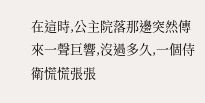在這時,公主院落那邊突然傳來一聲巨響,沒過多久,一個侍衛慌慌張張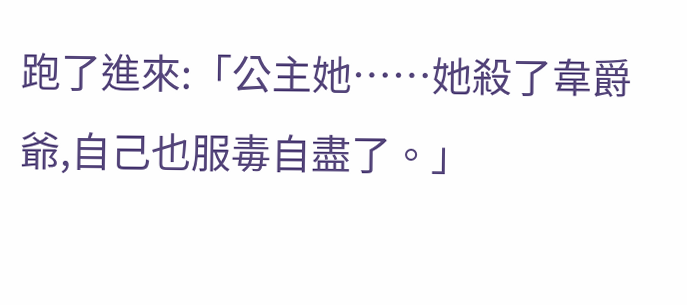跑了進來:「公主她……她殺了韋爵爺,自己也服毒自盡了。」